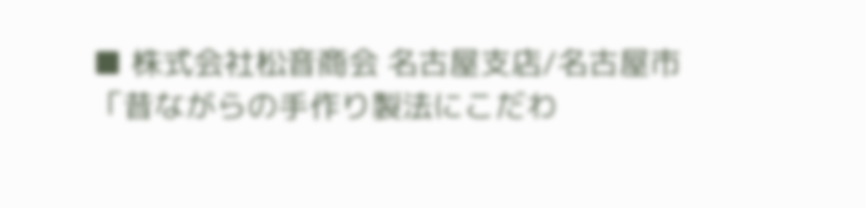■ 株式会社松音商会 名古屋支店/名古屋市
「昔ながらの手作り製法にこだわ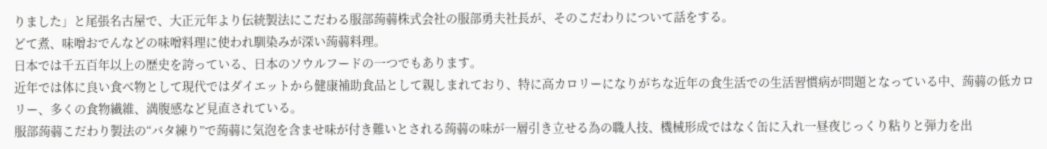りました」と尾張名古屋で、大正元年より伝統製法にこだわる服部蒟蒻株式会社の服部勇夫社長が、そのこだわりについて話をする。
どて煮、味噌おでんなどの味噌料理に使われ馴染みが深い蒟蒻料理。
日本では千五百年以上の歴史を誇っている、日本のソウルフードの一つでもあります。
近年では体に良い食べ物として現代ではダイエットから健康補助食品として親しまれており、特に高カロリーになりがちな近年の食生活での生活習慣病が問題となっている中、蒟蒻の低カロリー、多くの食物繊維、満腹感など見直されている。
服部蒟蒻こだわり製法の“バタ練り”で蒟蒻に気泡を含ませ味が付き難いとされる蒟蒻の味が一層引き立せる為の職人技、機械形成ではなく缶に入れ一昼夜じっくり粘りと弾力を出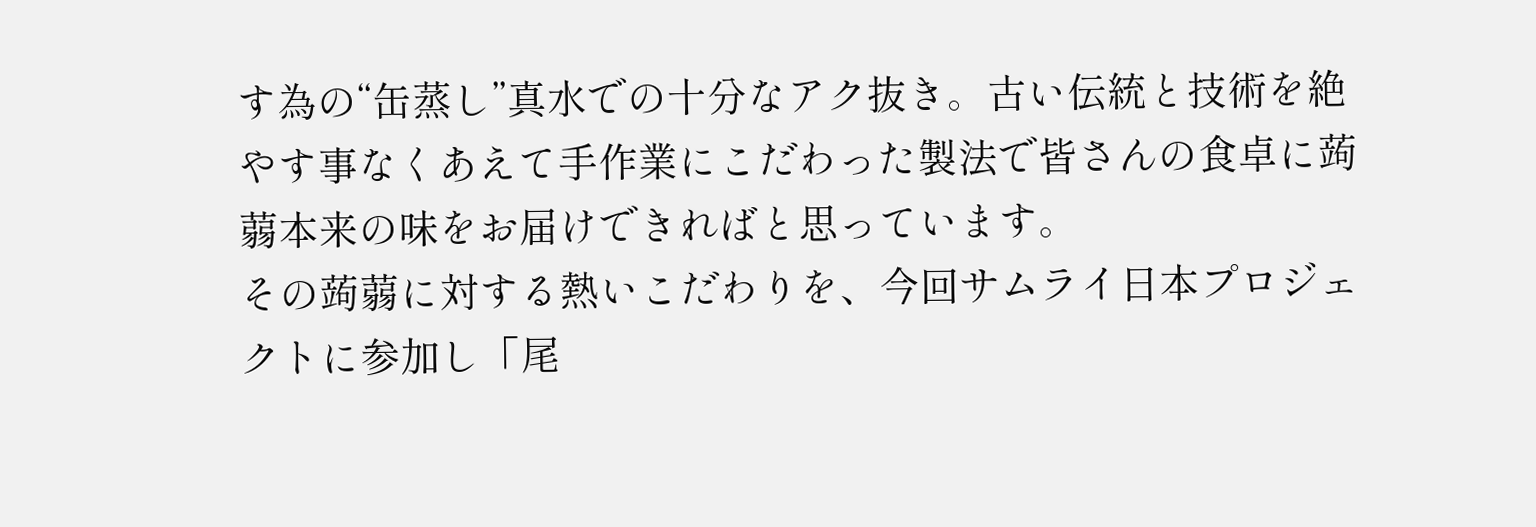す為の“缶蒸し”真水での十分なアク抜き。古い伝統と技術を絶やす事なくあえて手作業にこだわった製法で皆さんの食卓に蒟蒻本来の味をお届けできればと思っています。
その蒟蒻に対する熱いこだわりを、今回サムライ日本プロジェクトに参加し「尾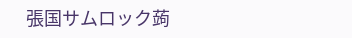張国サムロック蒟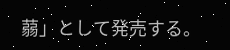蒻」として発売する。